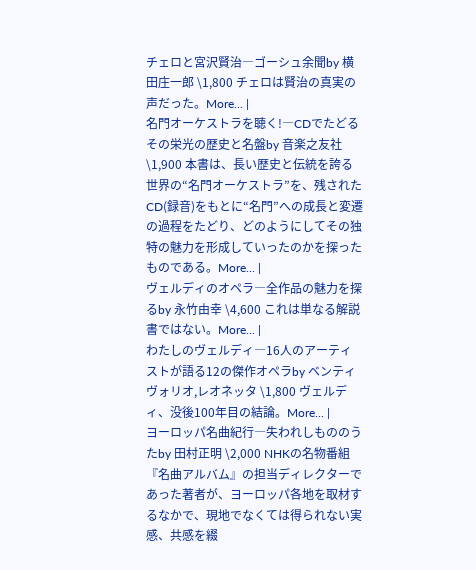チェロと宮沢賢治―ゴーシュ余聞by 横田庄一郎 \1,800 チェロは賢治の真実の声だった。More... |
名門オーケストラを聴く!―CDでたどるその栄光の歴史と名盤by 音楽之友社 \1,900 本書は、長い歴史と伝統を誇る世界の“名門オーケストラ”を、残されたCD(録音)をもとに“名門”への成長と変遷の過程をたどり、どのようにしてその独特の魅力を形成していったのかを探ったものである。More... |
ヴェルディのオペラ―全作品の魅力を探るby 永竹由幸 \4,600 これは単なる解説書ではない。More... |
わたしのヴェルディ―16人のアーティストが語る12の傑作オペラby ベンティヴォリオ,レオネッタ \1,800 ヴェルディ、没後100年目の結論。More... |
ヨーロッパ名曲紀行―失われしもののうたby 田村正明 \2,000 NHKの名物番組『名曲アルバム』の担当ディレクターであった著者が、ヨーロッパ各地を取材するなかで、現地でなくては得られない実感、共感を綴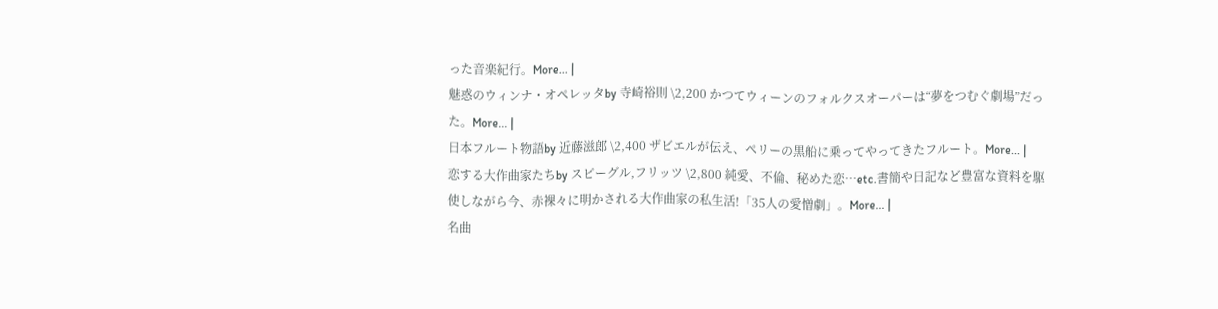った音楽紀行。More... |
魅惑のウィンナ・オペレッタby 寺崎裕則 \2,200 かつてウィーンのフォルクスオーパーは“夢をつむぐ劇場”だった。More... |
日本フルート物語by 近藤滋郎 \2,400 ザビエルが伝え、ペリーの黒船に乗ってやってきたフルート。More... |
恋する大作曲家たちby スピーグル,フリッツ \2,800 純愛、不倫、秘めた恋…etc.書簡や日記など豊富な資料を駆使しながら今、赤裸々に明かされる大作曲家の私生活!「35人の愛憎劇」。More... |
名曲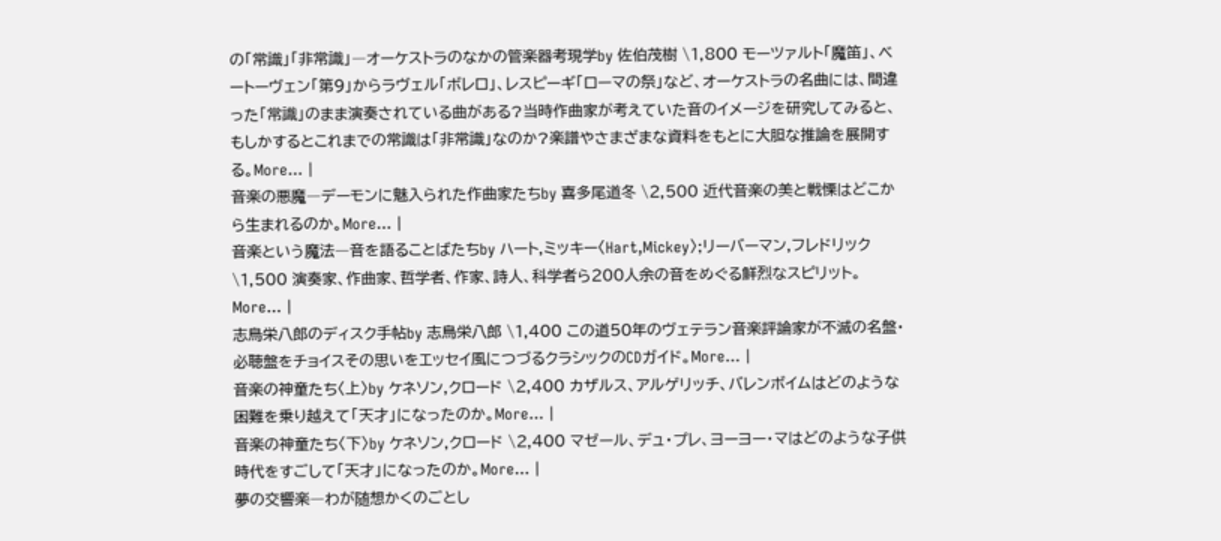の「常識」「非常識」―オーケストラのなかの管楽器考現学by 佐伯茂樹 \1,800 モーツァルト「魔笛」、ベートーヴェン「第9」からラヴェル「ボレロ」、レスピーギ「ローマの祭」など、オーケストラの名曲には、間違った「常識」のまま演奏されている曲がある?当時作曲家が考えていた音のイメージを研究してみると、もしかするとこれまでの常識は「非常識」なのか?楽譜やさまざまな資料をもとに大胆な推論を展開する。More... |
音楽の悪魔―デーモンに魅入られた作曲家たちby 喜多尾道冬 \2,500 近代音楽の美と戦慄はどこから生まれるのか。More... |
音楽という魔法―音を語ることばたちby ハート,ミッキー〈Hart,Mickey〉;リーバーマン,フレドリック \1,500 演奏家、作曲家、哲学者、作家、詩人、科学者ら200人余の音をめぐる鮮烈なスピリット。More... |
志鳥栄八郎のディスク手帖by 志鳥栄八郎 \1,400 この道50年のヴェテラン音楽評論家が不滅の名盤・必聴盤をチョイスその思いをエッセイ風につづるクラシックのCDガイド。More... |
音楽の神童たち〈上〉by ケネソン,クロード \2,400 カザルス、アルゲリッチ、バレンボイムはどのような困難を乗り越えて「天才」になったのか。More... |
音楽の神童たち〈下〉by ケネソン,クロード \2,400 マゼール、デュ・プレ、ヨーヨー・マはどのような子供時代をすごして「天才」になったのか。More... |
夢の交響楽―わが随想かくのごとし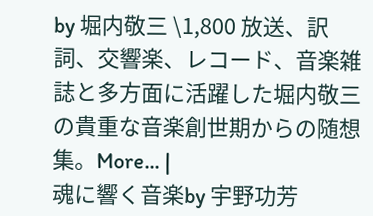by 堀内敬三 \1,800 放送、訳詞、交響楽、レコード、音楽雑誌と多方面に活躍した堀内敬三の貴重な音楽創世期からの随想集。More... |
魂に響く音楽by 宇野功芳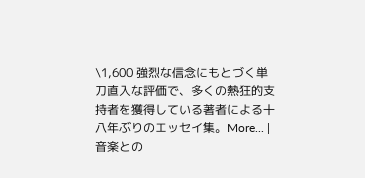\1,600 強烈な信念にもとづく単刀直入な評価で、多くの熱狂的支持者を獲得している著者による十八年ぶりのエッセイ集。More... |
音楽との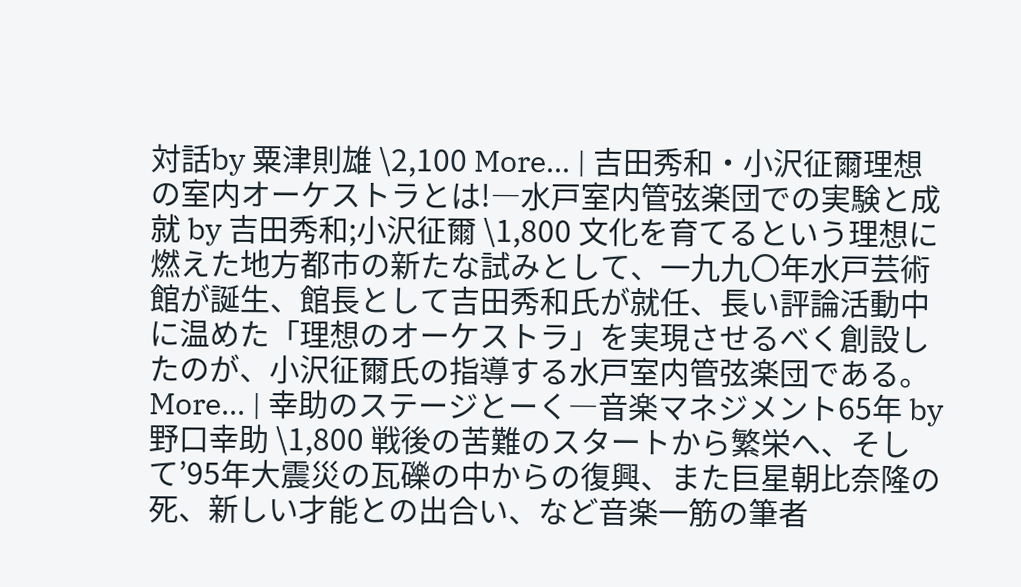対話by 粟津則雄 \2,100 More... | 吉田秀和・小沢征爾理想の室内オーケストラとは!―水戸室内管弦楽団での実験と成就 by 吉田秀和;小沢征爾 \1,800 文化を育てるという理想に燃えた地方都市の新たな試みとして、一九九〇年水戸芸術館が誕生、館長として吉田秀和氏が就任、長い評論活動中に温めた「理想のオーケストラ」を実現させるべく創設したのが、小沢征爾氏の指導する水戸室内管弦楽団である。More... | 幸助のステージとーく―音楽マネジメント65年 by 野口幸助 \1,800 戦後の苦難のスタートから繁栄へ、そして’95年大震災の瓦礫の中からの復興、また巨星朝比奈隆の死、新しい才能との出合い、など音楽一筋の筆者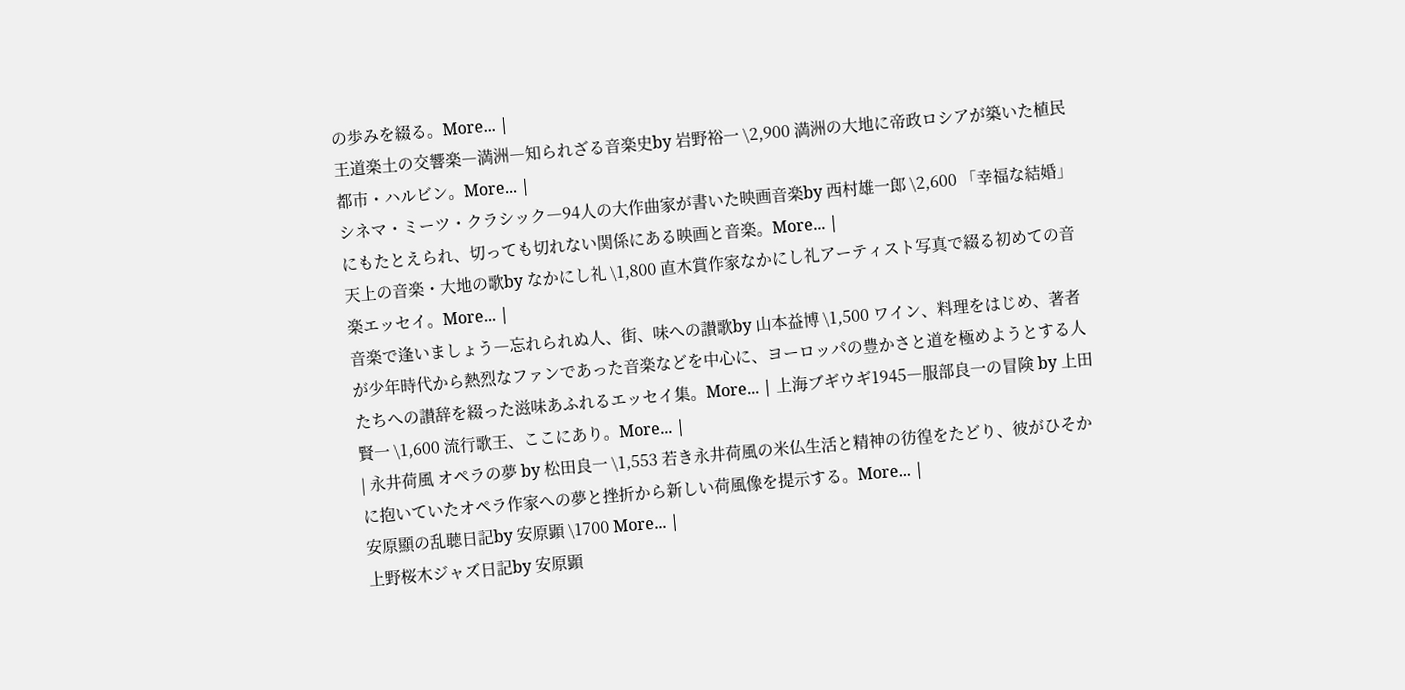の歩みを綴る。More... |
王道楽土の交響楽―満洲―知られざる音楽史by 岩野裕一 \2,900 満洲の大地に帝政ロシアが築いた植民都市・ハルビン。More... |
シネマ・ミーツ・クラシック―94人の大作曲家が書いた映画音楽by 西村雄一郎 \2,600 「幸福な結婚」にもたとえられ、切っても切れない関係にある映画と音楽。More... |
天上の音楽・大地の歌by なかにし礼 \1,800 直木賞作家なかにし礼アーティスト写真で綴る初めての音楽エッセイ。More... |
音楽で逢いましょう―忘れられぬ人、街、味への讃歌by 山本益博 \1,500 ワイン、料理をはじめ、著者が少年時代から熱烈なファンであった音楽などを中心に、ヨーロッパの豊かさと道を極めようとする人たちへの讃辞を綴った滋味あふれるエッセイ集。More... | 上海ブギウギ1945―服部良一の冒険 by 上田賢一 \1,600 流行歌王、ここにあり。More... |
| 永井荷風 オペラの夢 by 松田良一 \1,553 若き永井荷風の米仏生活と精神の彷徨をたどり、彼がひそかに抱いていたオペラ作家への夢と挫折から新しい荷風像を提示する。More... |
安原顯の乱聴日記by 安原顕 \1700 More... |
上野桜木ジャズ日記by 安原顕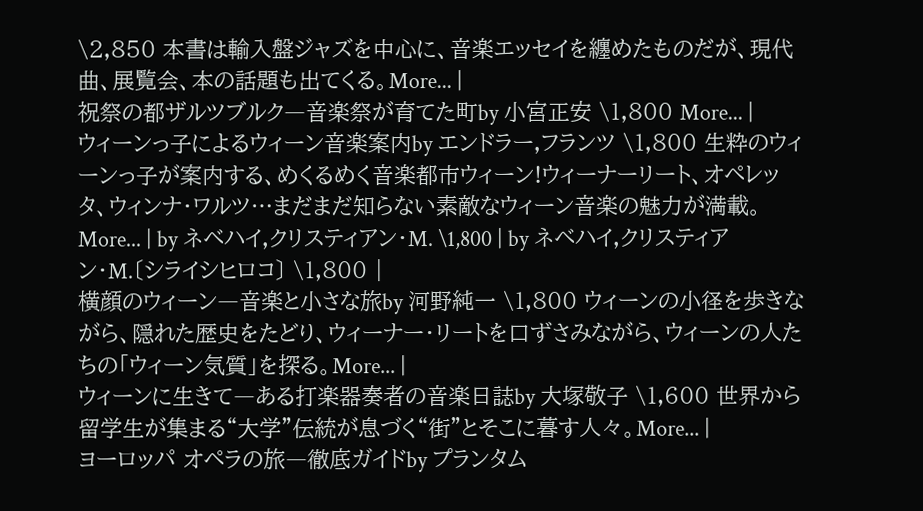\2,850 本書は輸入盤ジャズを中心に、音楽エッセイを纏めたものだが、現代曲、展覧会、本の話題も出てくる。More... |
祝祭の都ザルツブルク―音楽祭が育てた町by 小宮正安 \1,800 More... |
ウィーンっ子によるウィーン音楽案内by エンドラー,フランツ \1,800 生粋のウィーンっ子が案内する、めくるめく音楽都市ウィーン!ウィーナーリート、オペレッタ、ウィンナ・ワルツ…まだまだ知らない素敵なウィーン音楽の魅力が満載。More... | by ネベハイ,クリスティアン・M. \1,800 | by ネベハイ,クリスティアン・M.〔シライシヒロコ〕 \1,800 |
横顔のウィーン―音楽と小さな旅by 河野純一 \1,800 ウィーンの小径を歩きながら、隠れた歴史をたどり、ウィーナー・リートを口ずさみながら、ウィーンの人たちの「ウィーン気質」を探る。More... |
ウィーンに生きて―ある打楽器奏者の音楽日誌by 大塚敬子 \1,600 世界から留学生が集まる“大学”伝統が息づく“街”とそこに暮す人々。More... |
ヨーロッパ オペラの旅―徹底ガイドby プランタム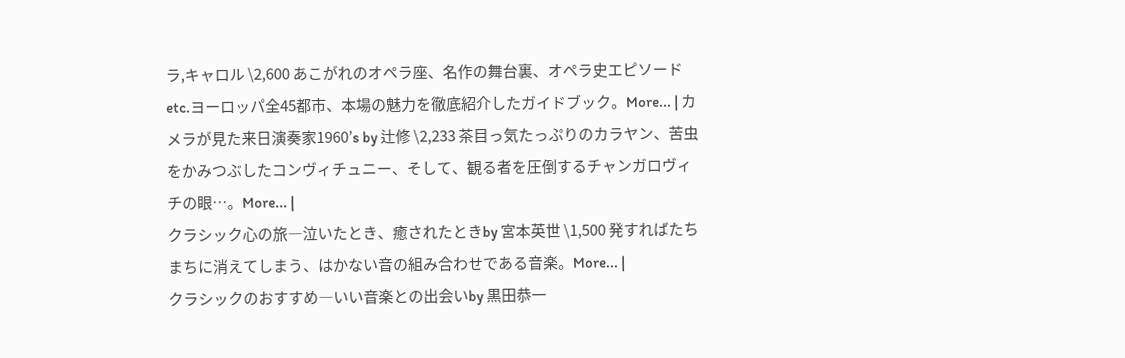ラ,キャロル \2,600 あこがれのオペラ座、名作の舞台裏、オペラ史エピソードetc.ヨーロッパ全45都市、本場の魅力を徹底紹介したガイドブック。More... | カメラが見た来日演奏家1960’s by 辻修 \2,233 茶目っ気たっぷりのカラヤン、苦虫をかみつぶしたコンヴィチュニー、そして、観る者を圧倒するチャンガロヴィチの眼…。More... |
クラシック心の旅―泣いたとき、癒されたときby 宮本英世 \1,500 発すればたちまちに消えてしまう、はかない音の組み合わせである音楽。More... |
クラシックのおすすめ―いい音楽との出会いby 黒田恭一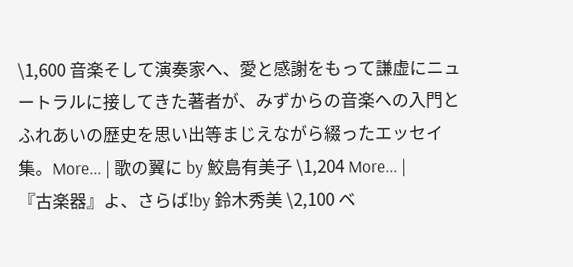\1,600 音楽そして演奏家へ、愛と感謝をもって謙虚にニュートラルに接してきた著者が、みずからの音楽への入門とふれあいの歴史を思い出等まじえながら綴ったエッセイ集。More... | 歌の翼に by 鮫島有美子 \1,204 More... |
『古楽器』よ、さらば!by 鈴木秀美 \2,100 ベ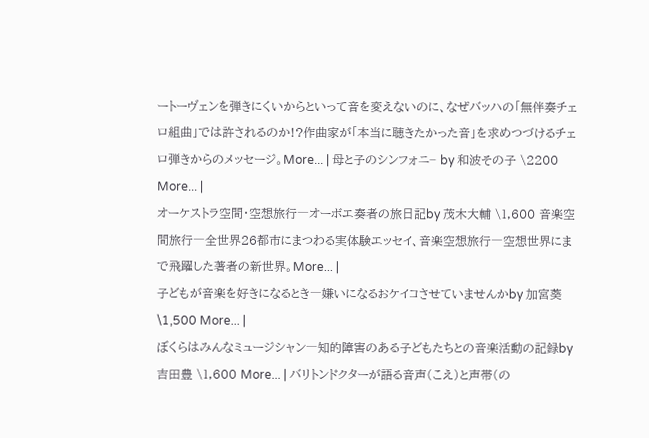ートーヴェンを弾きにくいからといって音を変えないのに、なぜバッハの「無伴奏チェロ組曲」では許されるのか!?作曲家が「本当に聴きたかった音」を求めつづけるチェロ弾きからのメッセージ。More... | 母と子のシンフォニ− by 和波その子 \2200 More... |
オーケストラ空間・空想旅行―オーボエ奏者の旅日記by 茂木大輔 \1,600 音楽空間旅行―全世界26都市にまつわる実体験エッセイ、音楽空想旅行―空想世界にまで飛躍した著者の新世界。More... |
子どもが音楽を好きになるとき―嫌いになるおケイコさせていませんかby 加宮葵 \1,500 More... |
ぼくらはみんなミュージシャン―知的障害のある子どもたちとの音楽活動の記録by 吉田豊 \1,600 More... | バリトンドクターが語る音声(こえ)と声帯(の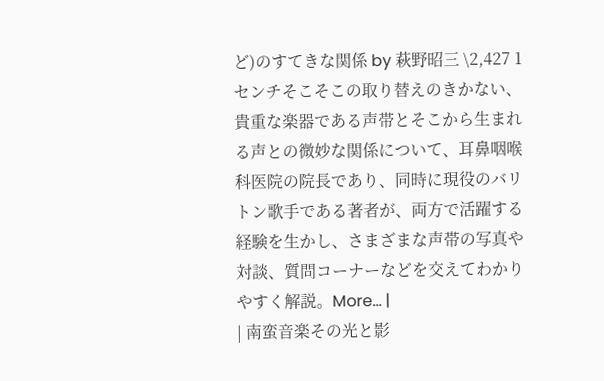ど)のすてきな関係 by 萩野昭三 \2,427 1センチそこそこの取り替えのきかない、貴重な楽器である声帯とそこから生まれる声との微妙な関係について、耳鼻咽喉科医院の院長であり、同時に現役のバリトン歌手である著者が、両方で活躍する経験を生かし、さまざまな声帯の写真や対談、質問コーナーなどを交えてわかりやすく解説。More... |
| 南蛮音楽その光と影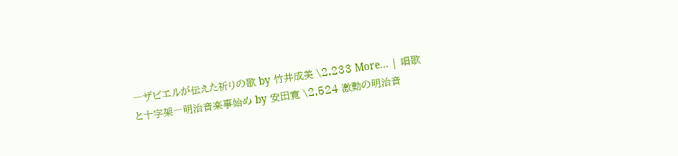―ザビエルが伝えた祈りの歌 by 竹井成美 \2,233 More... | 唱歌と十字架―明治音楽事始め by 安田寛 \2,524 激動の明治音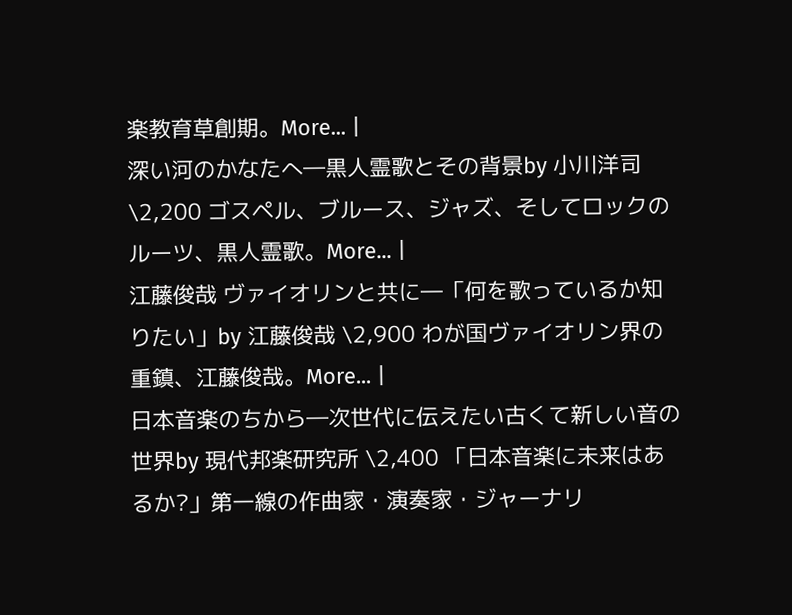楽教育草創期。More... |
深い河のかなたへ―黒人霊歌とその背景by 小川洋司 \2,200 ゴスペル、ブルース、ジャズ、そしてロックのルーツ、黒人霊歌。More... |
江藤俊哉 ヴァイオリンと共に―「何を歌っているか知りたい」by 江藤俊哉 \2,900 わが国ヴァイオリン界の重鎮、江藤俊哉。More... |
日本音楽のちから―次世代に伝えたい古くて新しい音の世界by 現代邦楽研究所 \2,400 「日本音楽に未来はあるか?」第一線の作曲家・演奏家・ジャーナリ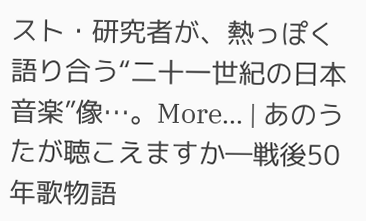スト・研究者が、熱っぽく語り合う“二十一世紀の日本音楽”像…。More... | あのうたが聴こえますか―戦後50年歌物語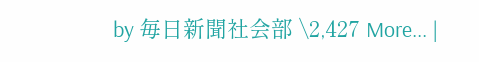by 毎日新聞社会部 \2,427 More... |